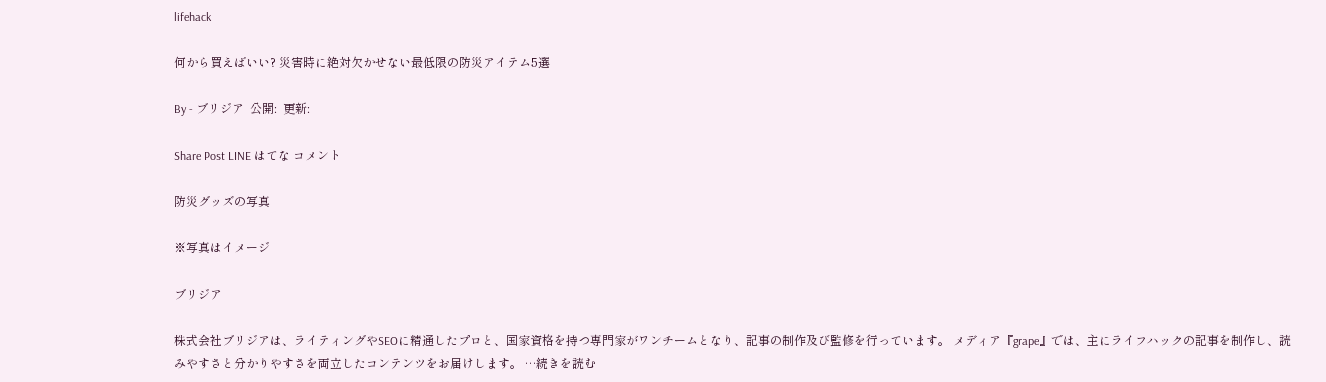lifehack

何から買えばいい? 災害時に絶対欠かせない最低限の防災アイテム5選

By - ブリジア  公開:  更新:

Share Post LINE はてな コメント

防災グッズの写真

※写真はイメージ

ブリジア

株式会社ブリジアは、ライティングやSEOに精通したプロと、国家資格を持つ専門家がワンチームとなり、記事の制作及び監修を行っています。 メディア『grape』では、主にライフハックの記事を制作し、読みやすさと分かりやすさを両立したコンテンツをお届けします。 …続きを読む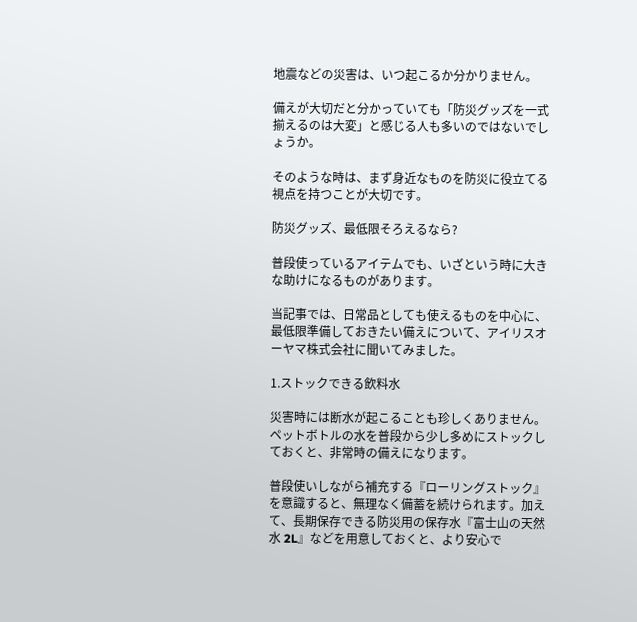地震などの災害は、いつ起こるか分かりません。

備えが大切だと分かっていても「防災グッズを一式揃えるのは大変」と感じる人も多いのではないでしょうか。

そのような時は、まず身近なものを防災に役立てる視点を持つことが大切です。

防災グッズ、最低限そろえるなら?

普段使っているアイテムでも、いざという時に大きな助けになるものがあります。

当記事では、日常品としても使えるものを中心に、最低限準備しておきたい備えについて、アイリスオーヤマ株式会社に聞いてみました。

1.ストックできる飲料水

災害時には断水が起こることも珍しくありません。ペットボトルの水を普段から少し多めにストックしておくと、非常時の備えになります。

普段使いしながら補充する『ローリングストック』を意識すると、無理なく備蓄を続けられます。加えて、長期保存できる防災用の保存水『富士山の天然水 2L』などを用意しておくと、より安心で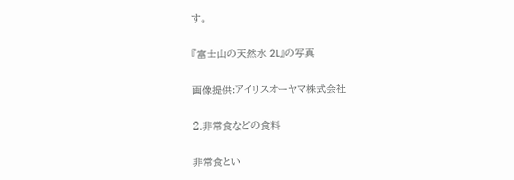す。

『富士山の天然水 2L』の写真

画像提供:アイリスオーヤマ株式会社

2.非常食などの食料

非常食とい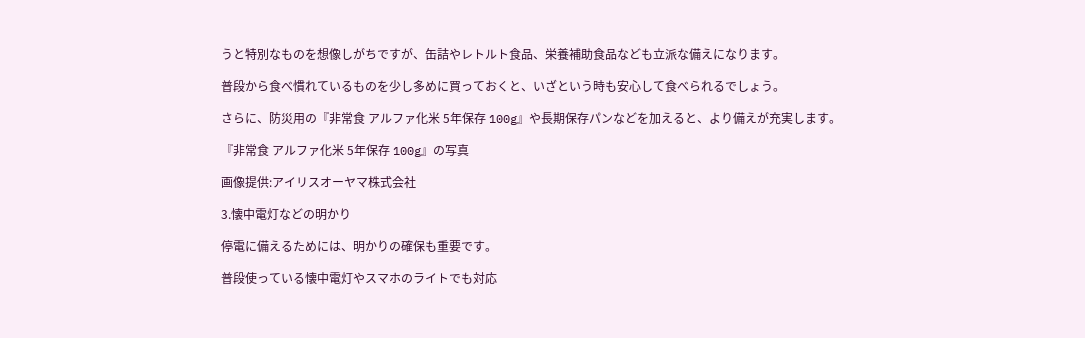うと特別なものを想像しがちですが、缶詰やレトルト食品、栄養補助食品なども立派な備えになります。

普段から食べ慣れているものを少し多めに買っておくと、いざという時も安心して食べられるでしょう。

さらに、防災用の『非常食 アルファ化米 5年保存 100g』や長期保存パンなどを加えると、より備えが充実します。

『非常食 アルファ化米 5年保存 100g』の写真

画像提供:アイリスオーヤマ株式会社

3.懐中電灯などの明かり

停電に備えるためには、明かりの確保も重要です。

普段使っている懐中電灯やスマホのライトでも対応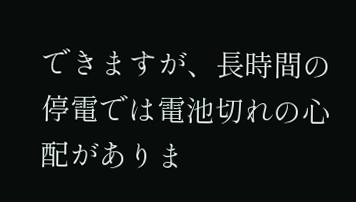できますが、長時間の停電では電池切れの心配がありま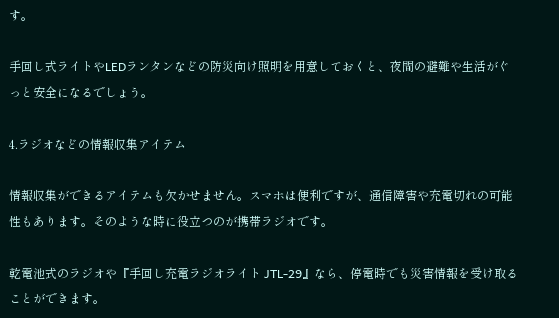す。

手回し式ライトやLEDランタンなどの防災向け照明を用意しておくと、夜間の避難や生活がぐっと安全になるでしょう。

4.ラジオなどの情報収集アイテム

情報収集ができるアイテムも欠かせません。スマホは便利ですが、通信障害や充電切れの可能性もあります。そのような時に役立つのが携帯ラジオです。

乾電池式のラジオや『手回し充電ラジオライト JTL-29』なら、停電時でも災害情報を受け取ることができます。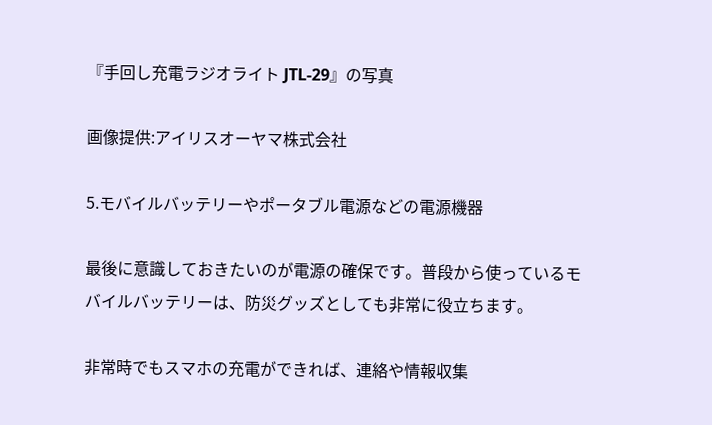『手回し充電ラジオライト JTL-29』の写真

画像提供:アイリスオーヤマ株式会社

5.モバイルバッテリーやポータブル電源などの電源機器

最後に意識しておきたいのが電源の確保です。普段から使っているモバイルバッテリーは、防災グッズとしても非常に役立ちます。

非常時でもスマホの充電ができれば、連絡や情報収集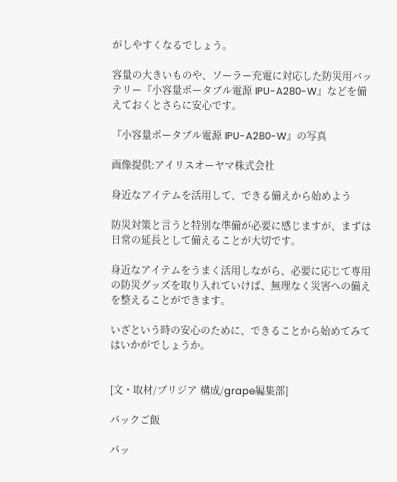がしやすくなるでしょう。

容量の大きいものや、ソーラー充電に対応した防災用バッテリー『小容量ポータブル電源 IPU-A280-W』などを備えておくとさらに安心です。

『小容量ポータブル電源 IPU-A280-W』の写真

画像提供:アイリスオーヤマ株式会社

身近なアイテムを活用して、できる備えから始めよう

防災対策と言うと特別な準備が必要に感じますが、まずは日常の延長として備えることが大切です。

身近なアイテムをうまく活用しながら、必要に応じて専用の防災グッズを取り入れていけば、無理なく災害への備えを整えることができます。

いざという時の安心のために、できることから始めてみてはいかがでしょうか。


[文・取材/ブリジア 構成/grape編集部]

パックご飯

パッ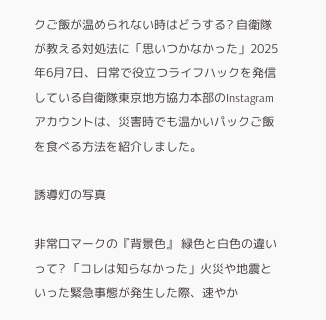クご飯が温められない時はどうする? 自衛隊が教える対処法に「思いつかなかった」2025年6月7日、日常で役立つライフハックを発信している自衛隊東京地方協力本部のInstagramアカウントは、災害時でも温かいパックご飯を食べる方法を紹介しました。

誘導灯の写真

非常口マークの『背景色』 緑色と白色の違いって? 「コレは知らなかった」火災や地震といった緊急事態が発生した際、速やか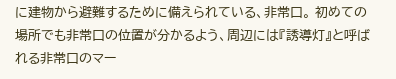に建物から避難するために備えられている、非常口。 初めての場所でも非常口の位置が分かるよう、周辺には『誘導灯』と呼ばれる非常口のマー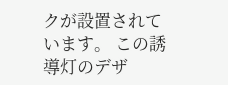クが設置されています。 この誘導灯のデザ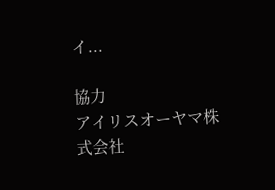イ...

協力
アイリスオーヤマ株式会社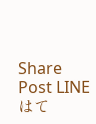Share Post LINE はて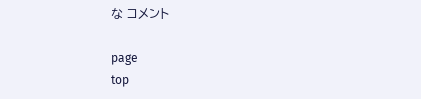な コメント

page
top